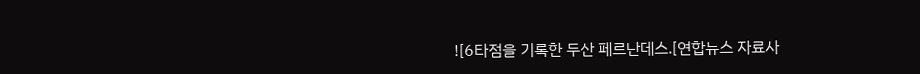![6타점을 기록한 두산 페르난데스.[연합뉴스 자료사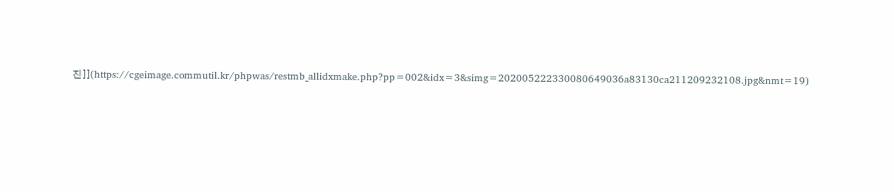진]](https://cgeimage.commutil.kr/phpwas/restmb_allidxmake.php?pp=002&idx=3&simg=202005222330080649036a83130ca211209232108.jpg&nmt=19)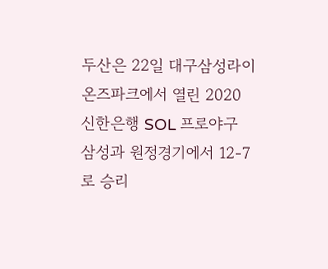두산은 22일 대구삼성라이온즈파크에서 열린 2020 신한은행 SOL 프로야구 삼성과 원정경기에서 12-7로 승리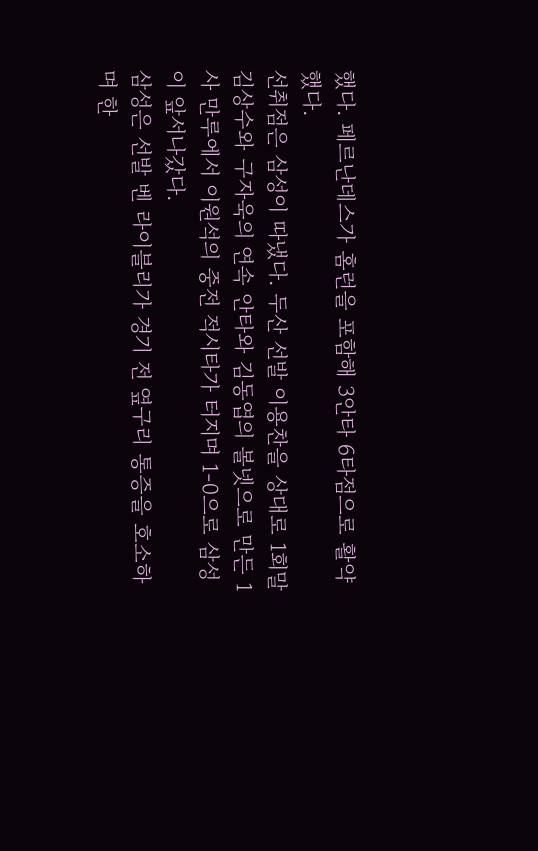했다. 페르난데스가 홈런을 포함해 3안타 6타점으로 활약했다.
선취점은 삼성이 따냈다. 두산 선발 이용찬을 상대로 1회말 김상수와 구자욱의 연속 안타와 김동엽의 볼넷으로 만든 1사 만루에서 이원석의 중전 적시타가 터지며 1-0으로 삼성이 앞서나갔다.
삼성은 선발 벤 라이블리가 경기 전 옆구리 통증을 호소하며 한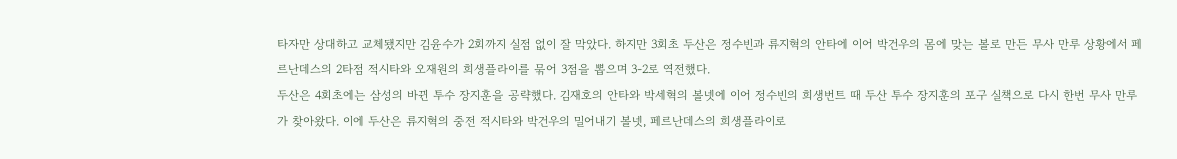타자만 상대하고 교체됐지만 김윤수가 2회까지 실점 없이 잘 막았다. 하지만 3회초 두산은 정수빈과 류지혁의 안타에 이어 박건우의 몸에 맞는 볼로 만든 무사 만루 상황에서 페르난데스의 2타점 적시타와 오재원의 희생플라이를 묶어 3점을 뽑으며 3-2로 역전했다.
두산은 4회초에는 삼성의 바뀐 투수 장지훈을 공략했다. 김재호의 안타와 박세혁의 볼넷에 이어 정수빈의 희생번트 때 두산 투수 장지훈의 포구 실책으로 다시 한번 무사 만루가 찾아왔다. 이에 두산은 류지혁의 중전 적시타와 박건우의 밀어내기 볼넷, 페르난데스의 희생플라이로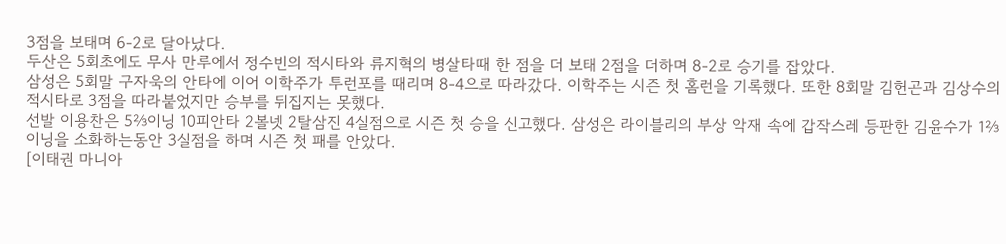3점을 보태며 6-2로 달아났다.
두산은 5회초에도 무사 만루에서 정수빈의 적시타와 류지혁의 병살타때 한 점을 더 보태 2점을 더하며 8-2로 승기를 잡았다.
삼성은 5회말 구자욱의 안타에 이어 이학주가 투런포를 때리며 8-4으로 따라갔다. 이학주는 시즌 첫 홈런을 기록했다. 또한 8회말 김헌곤과 김상수의 적시타로 3점을 따라붙었지만 승부를 뒤집지는 못했다.
선발 이용찬은 5⅔이닝 10피안타 2볼넷 2탈삼진 4실점으로 시즌 첫 승을 신고했다. 삼성은 라이블리의 부상 악재 속에 갑작스레 등판한 김윤수가 1⅔이닝을 소화하는동안 3실점을 하며 시즌 첫 패를 안았다.
[이태권 마니아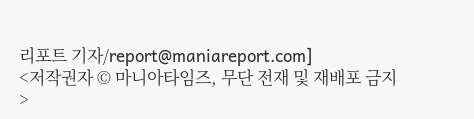리포트 기자/report@maniareport.com]
<저작권자 © 마니아타임즈, 무단 전재 및 재배포 금지>